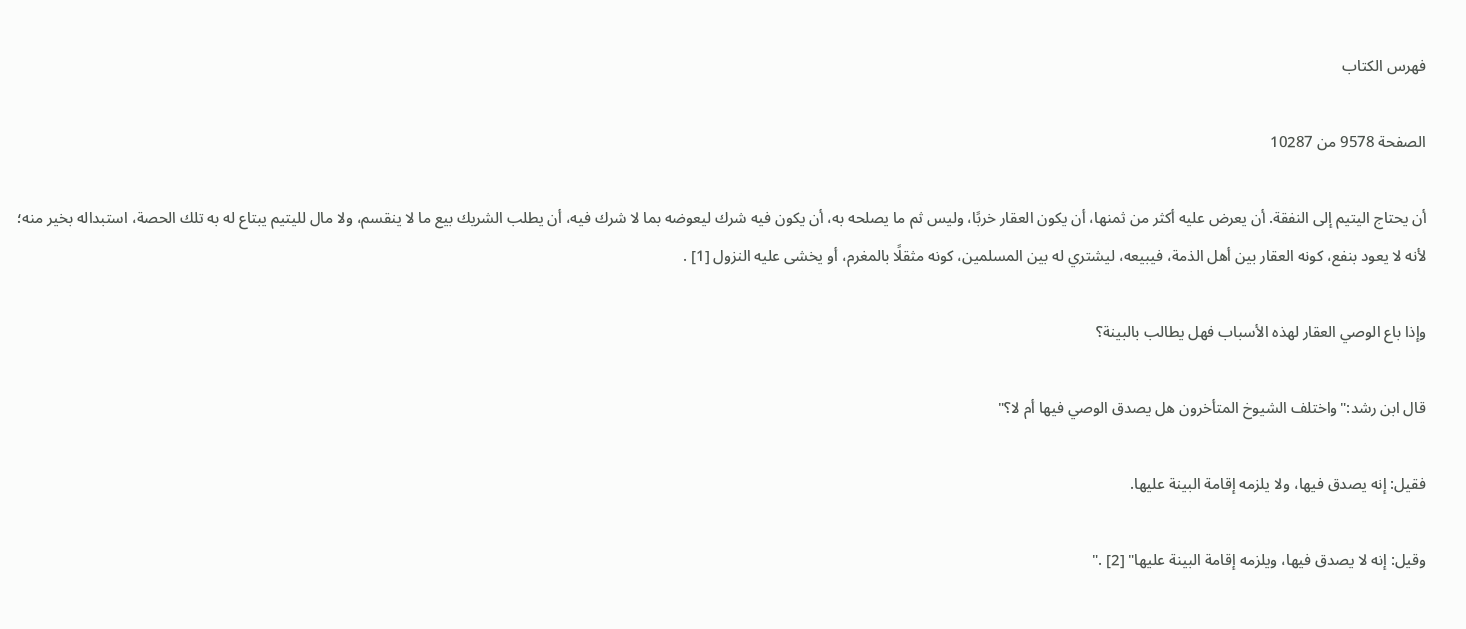فهرس الكتاب

الصفحة 9578 من 10287

أن يحتاج اليتيم إلى النفقة. أن يعرض عليه أكثر من ثمنها، أن يكون العقار خربًا، وليس ثم ما يصلحه به، أن يكون فيه شرك ليعوضه بما لا شرك فيه، أن يطلب الشريك بيع ما لا ينقسم، ولا مال لليتيم يبتاع له به تلك الحصة، استبداله بخير منه؛ لأنه لا يعود بنفع، كونه العقار بين أهل الذمة، فيبيعه، ليشتري له بين المسلمين، كونه مثقلًا بالمغرم، أو يخشى عليه النزول [1] .

وإذا باع الوصي العقار لهذه الأسباب فهل يطالب بالبينة؟

قال ابن رشد:"واختلف الشيوخ المتأخرون هل يصدق الوصي فيها أم لا؟"

فقيل: إنه يصدق فيها، ولا يلزمه إقامة البينة عليها.

وقيل: إنه لا يصدق فيها، ويلزمه إقامة البينة عليها" [2] ."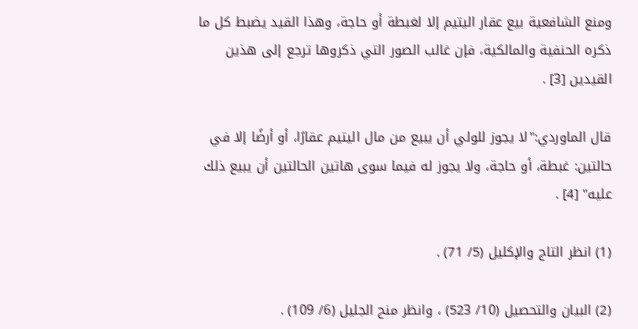ومنع الشافعية بيع عقار اليتيم إلا لغبطة أو حاجة، وهذا القيد يضبط كل ما ذكره الحنفية والمالكية، فإن غالب الصور التي ذكروها ترجع إلى هذين القيدين [3] .

قال الماوردي:"لا يجوز للولي أن يبيع من مال اليتيم عقارًا، أو أرضًا إلا في حالتين: غبطة، أو حاجة، ولا يجوز له فيما سوى هاتين الحالتين أن يبيع ذلك عليه" [4] .

(1) انظر التاج والإكليل (5/ 71) .

(2) البيان والتحصيل (10/ 523) ، وانظر منح الجليل (6/ 109) .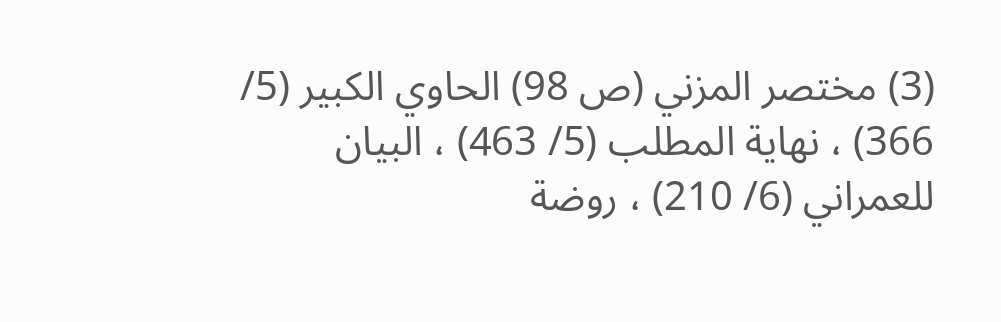(3) مختصر المزني (ص 98) الحاوي الكبير (5/ 366) ، نهاية المطلب (5/ 463) ، البيان للعمراني (6/ 210) ، روضة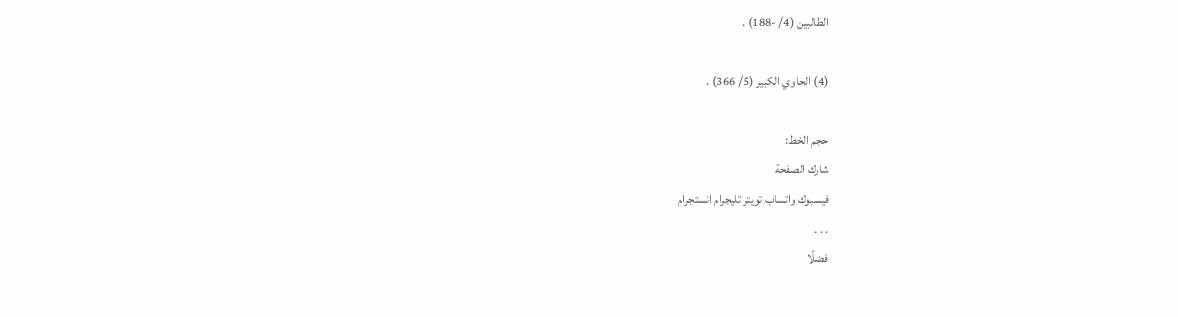الطالبين (4/ -188) .

(4) الحاوي الكبير (5/ 366) .

حجم الخط:
شارك الصفحة
فيسبوك واتساب تويتر تليجرام انستجرام
. . .
فضلًا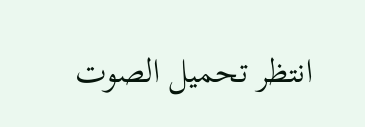انتظر تحميل الصوت